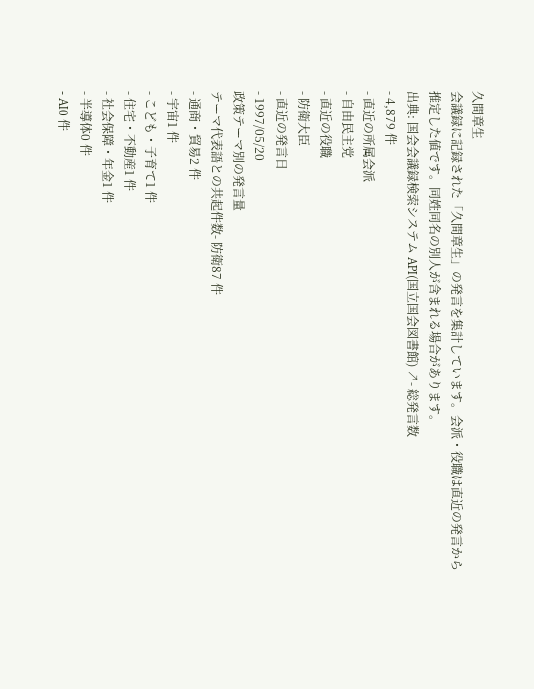久間章生
会議録に記録された「久間章生」の発言を集計しています。会派・役職は直近の発言から推定した値です。同姓同名の別人が含まれる場合があります。
出典: 国会会議録検索システム API(国立国会図書館) ↗- 総発言数
- 4,879 件
- 直近の所属会派
- 自由民主党
- 直近の役職
- 防衛大臣
- 直近の発言日
- 1997/05/20
政策テーマ別の発言量
テーマ代表語との共起件数- 防衛87 件
- 通商・貿易2 件
- 宇宙1 件
- こども・子育て1 件
- 住宅・不動産1 件
- 社会保障・年金1 件
- 半導体0 件
- AI0 件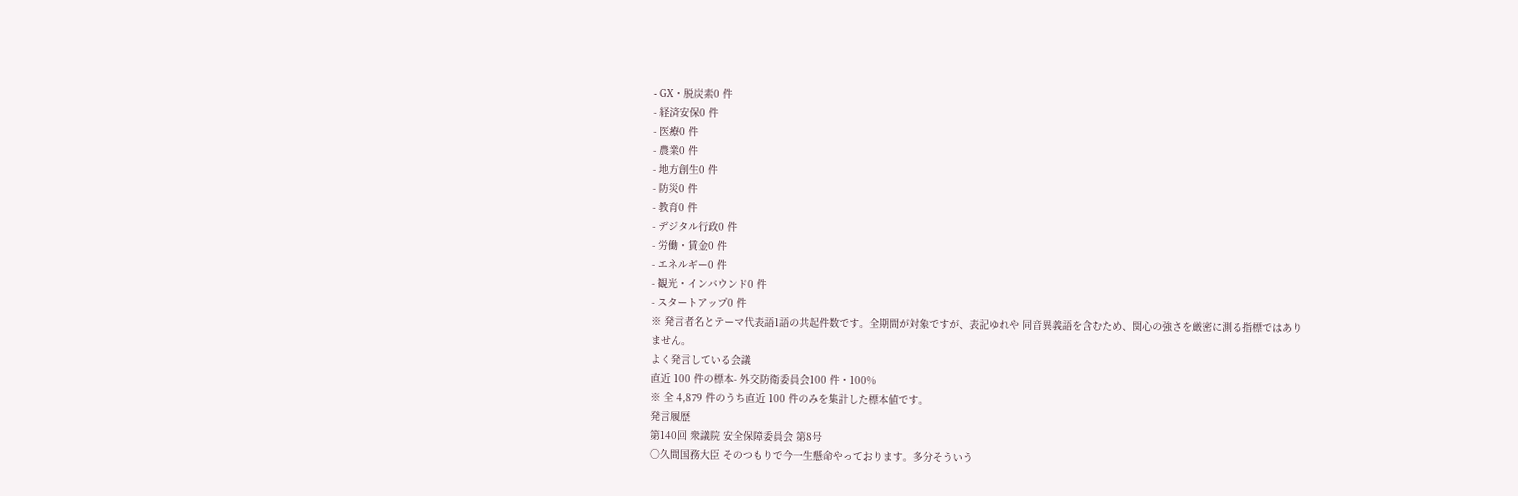- GX・脱炭素0 件
- 経済安保0 件
- 医療0 件
- 農業0 件
- 地方創生0 件
- 防災0 件
- 教育0 件
- デジタル行政0 件
- 労働・賃金0 件
- エネルギー0 件
- 観光・インバウンド0 件
- スタートアップ0 件
※ 発言者名とテーマ代表語1語の共起件数です。全期間が対象ですが、表記ゆれや 同音異義語を含むため、関心の強さを厳密に測る指標ではありません。
よく発言している会議
直近 100 件の標本- 外交防衛委員会100 件・100%
※ 全 4,879 件のうち直近 100 件のみを集計した標本値です。
発言履歴
第140回 衆議院 安全保障委員会 第8号
○久間国務大臣 そのつもりで今一生懸命やっております。多分そういう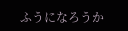ふうになろうか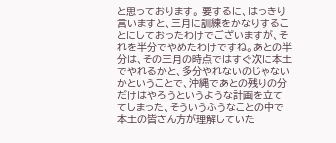と思っております。 要するに、はっきり言いますと、三月に訓練をかなりすることにしておったわけでございますが、それを半分でやめたわけですね。あとの半分は、その三月の時点ではすぐ次に本土でやれるかと、多分やれないのじゃないかということで、沖縄であとの残りの分だけはやろうというような計画を立ててしまった、そういうふうなことの中で本土の皆さん方が理解していた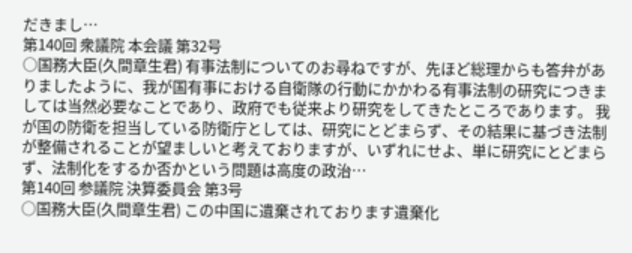だきまし…
第140回 衆議院 本会議 第32号
○国務大臣(久間章生君) 有事法制についてのお尋ねですが、先ほど総理からも答弁がありましたように、我が国有事における自衛隊の行動にかかわる有事法制の研究につきましては当然必要なことであり、政府でも従来より研究をしてきたところであります。 我が国の防衛を担当している防衛庁としては、研究にとどまらず、その結果に基づき法制が整備されることが望ましいと考えておりますが、いずれにせよ、単に研究にとどまらず、法制化をするか否かという問題は高度の政治…
第140回 参議院 決算委員会 第3号
○国務大臣(久間章生君) この中国に遺棄されております遺棄化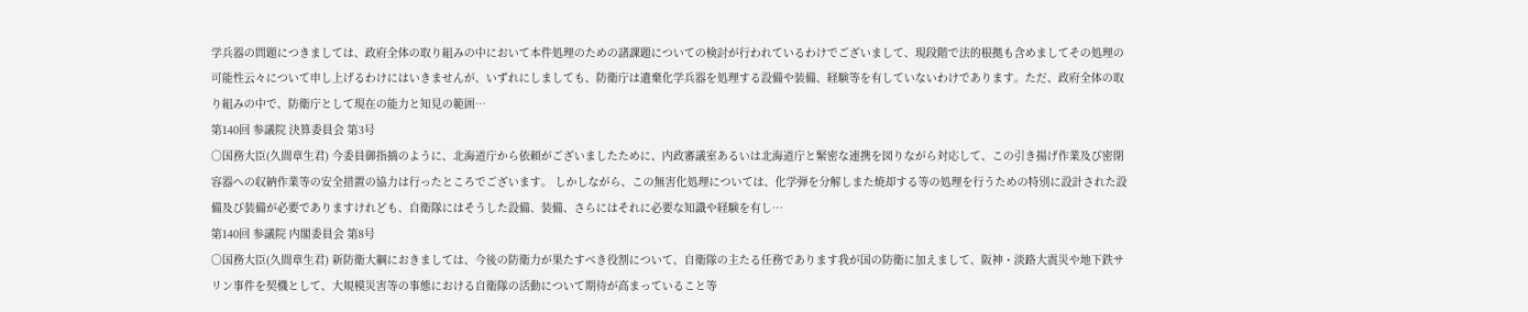学兵器の問題につきましては、政府全体の取り組みの中において本件処理のための諸課題についての検討が行われているわけでございまして、現段階で法的根拠も含めましてその処理の可能性云々について申し上げるわけにはいきませんが、いずれにしましても、防衛庁は遺棄化学兵器を処理する設備や装備、経験等を有していないわけであります。ただ、政府全体の取り組みの中で、防衛庁として現在の能力と知見の範囲…
第140回 参議院 決算委員会 第3号
○国務大臣(久間章生君) 今委員御指摘のように、北海道庁から依頼がございましたために、内政審議室あるいは北海道庁と緊密な連携を図りながら対応して、この引き揚げ作業及び密閉容器への収納作業等の安全措置の協力は行ったところでございます。 しかしながら、この無害化処理については、化学弾を分解しまた焼却する等の処理を行うための特別に設計された設備及び装備が必要でありますけれども、自衛隊にはそうした設備、装備、さらにはそれに必要な知識や経験を有し…
第140回 参議院 内閣委員会 第8号
○国務大臣(久間章生君) 新防衛大綱におきましては、今後の防衛力が果たすべき役割について、自衛隊の主たる任務であります我が国の防衛に加えまして、阪神・淡路大震災や地下鉄サリン事件を契機として、大規模災害等の事態における自衛隊の活動について期待が高まっていること等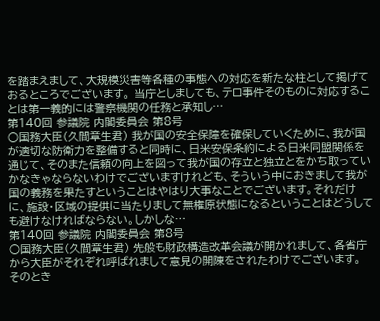を踏まえまして、大規模災害等各種の事態への対応を新たな柱として掲げておるところでございます。 当庁としましても、テロ事件そのものに対応することは第一義的には警察機関の任務と承知し…
第140回 参議院 内閣委員会 第8号
○国務大臣(久間章生君) 我が国の安全保障を確保していくために、我が国が適切な防衛力を整備すると同時に、日米安保条約による日米同盟関係を通じて、そのまた信頼の向上を図って我が国の存立と独立とをかち取っていかなきゃならないわけでございますけれども、そういう中におきまして我が国の義務を果たすということはやはり大事なことでございます。それだけに、施設・区域の提供に当たりまして無権原状態になるということはどうしても避けなければならない。しかしな…
第140回 参議院 内閣委員会 第8号
○国務大臣(久間章生君) 先般も財政構造改革会議が開かれまして、各省庁から大臣がそれぞれ呼ばれまして意見の開陳をされたわけでございます。 そのとき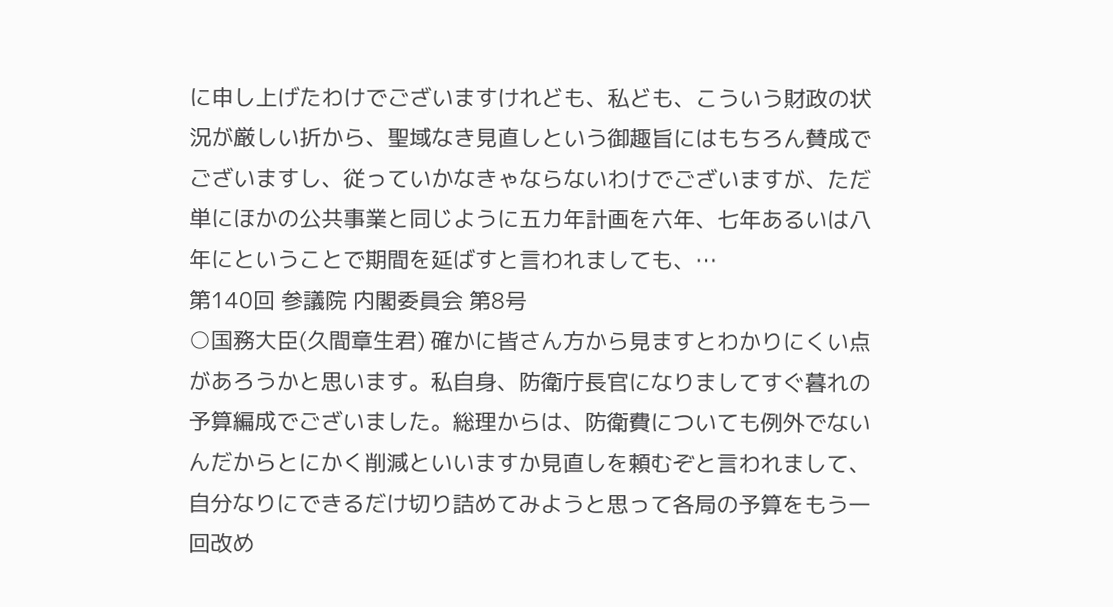に申し上げたわけでございますけれども、私ども、こういう財政の状況が厳しい折から、聖域なき見直しという御趣旨にはもちろん賛成でございますし、従っていかなきゃならないわけでございますが、ただ単にほかの公共事業と同じように五カ年計画を六年、七年あるいは八年にということで期間を延ばすと言われましても、…
第140回 参議院 内閣委員会 第8号
○国務大臣(久間章生君) 確かに皆さん方から見ますとわかりにくい点があろうかと思います。私自身、防衛庁長官になりましてすぐ暮れの予算編成でございました。総理からは、防衛費についても例外でないんだからとにかく削減といいますか見直しを頼むぞと言われまして、自分なりにできるだけ切り詰めてみようと思って各局の予算をもう一回改め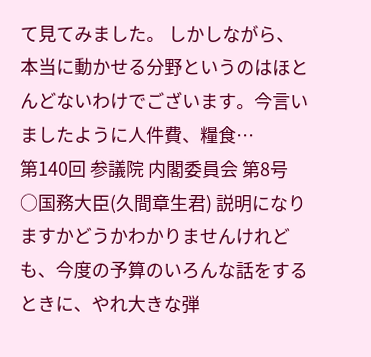て見てみました。 しかしながら、本当に動かせる分野というのはほとんどないわけでございます。今言いましたように人件費、糧食…
第140回 参議院 内閣委員会 第8号
○国務大臣(久間章生君) 説明になりますかどうかわかりませんけれども、今度の予算のいろんな話をするときに、やれ大きな弾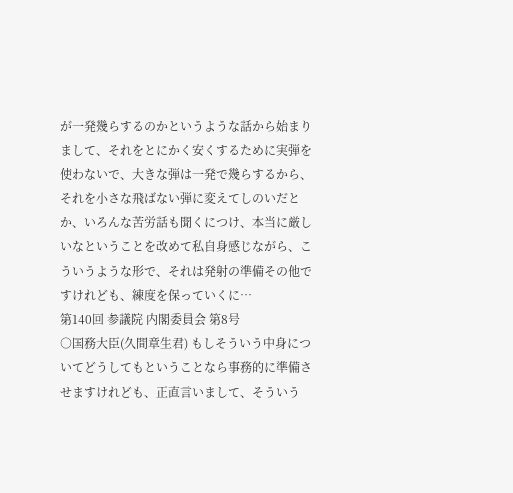が一発幾らするのかというような話から始まりまして、それをとにかく安くするために実弾を使わないで、大きな弾は一発で幾らするから、それを小さな飛ばない弾に変えてしのいだとか、いろんな苦労話も聞くにつけ、本当に厳しいなということを改めて私自身感じながら、こういうような形で、それは発射の準備その他ですけれども、練度を保っていくに…
第140回 参議院 内閣委員会 第8号
○国務大臣(久間章生君) もしそういう中身についてどうしてもということなら事務的に準備させますけれども、正直言いまして、そういう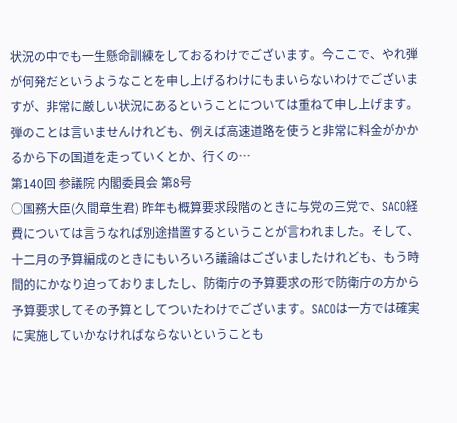状況の中でも一生懸命訓練をしておるわけでございます。今ここで、やれ弾が何発だというようなことを申し上げるわけにもまいらないわけでございますが、非常に厳しい状況にあるということについては重ねて申し上げます。 弾のことは言いませんけれども、例えば高速道路を使うと非常に料金がかかるから下の国道を走っていくとか、行くの…
第140回 参議院 内閣委員会 第8号
○国務大臣(久間章生君) 昨年も概算要求段階のときに与党の三党で、SACO経費については言うなれば別途措置するということが言われました。そして、十二月の予算編成のときにもいろいろ議論はございましたけれども、もう時間的にかなり迫っておりましたし、防衛庁の予算要求の形で防衛庁の方から予算要求してその予算としてついたわけでございます。SACOは一方では確実に実施していかなければならないということも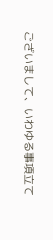ございまして、いわゆる事項立て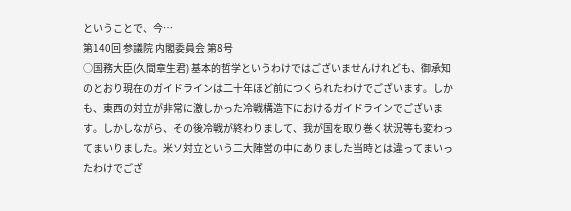ということで、今…
第140回 参議院 内閣委員会 第8号
○国務大臣(久間章生君) 基本的哲学というわけではございませんけれども、御承知のとおり現在のガイドラインは二十年ほど前につくられたわけでございます。しかも、東西の対立が非常に激しかった冷戦構造下におけるガイドラインでございます。しかしながら、その後冷戦が終わりまして、我が国を取り巻く状況等も変わってまいりました。米ソ対立という二大陣営の中にありました当時とは違ってまいったわけでござ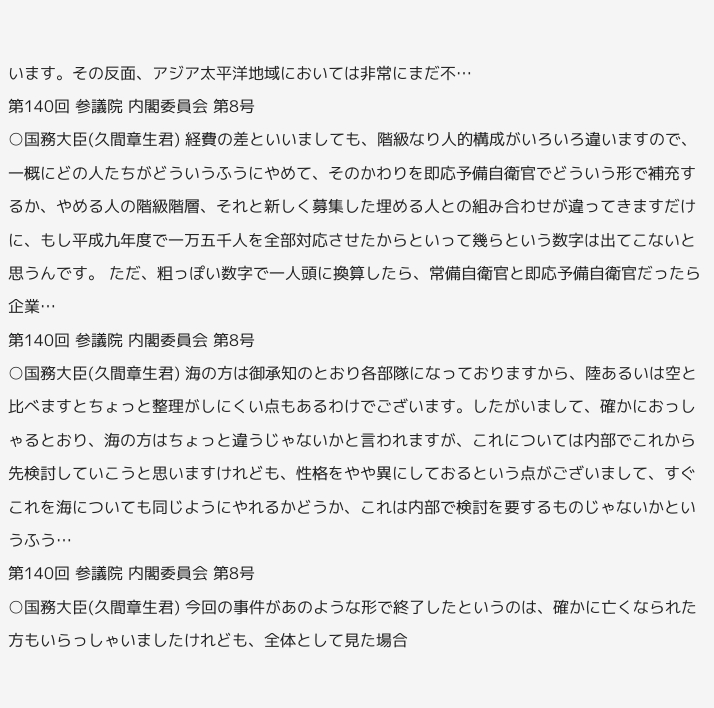います。その反面、アジア太平洋地域においては非常にまだ不…
第140回 参議院 内閣委員会 第8号
○国務大臣(久間章生君) 経費の差といいましても、階級なり人的構成がいろいろ違いますので、一概にどの人たちがどういうふうにやめて、そのかわりを即応予備自衛官でどういう形で補充するか、やめる人の階級階層、それと新しく募集した埋める人との組み合わせが違ってきますだけに、もし平成九年度で一万五千人を全部対応させたからといって幾らという数字は出てこないと思うんです。 ただ、粗っぽい数字で一人頭に換算したら、常備自衛官と即応予備自衛官だったら企業…
第140回 参議院 内閣委員会 第8号
○国務大臣(久間章生君) 海の方は御承知のとおり各部隊になっておりますから、陸あるいは空と比べますとちょっと整理がしにくい点もあるわけでございます。したがいまして、確かにおっしゃるとおり、海の方はちょっと違うじゃないかと言われますが、これについては内部でこれから先検討していこうと思いますけれども、性格をやや異にしておるという点がございまして、すぐこれを海についても同じようにやれるかどうか、これは内部で検討を要するものじゃないかというふう…
第140回 参議院 内閣委員会 第8号
○国務大臣(久間章生君) 今回の事件があのような形で終了したというのは、確かに亡くなられた方もいらっしゃいましたけれども、全体として見た場合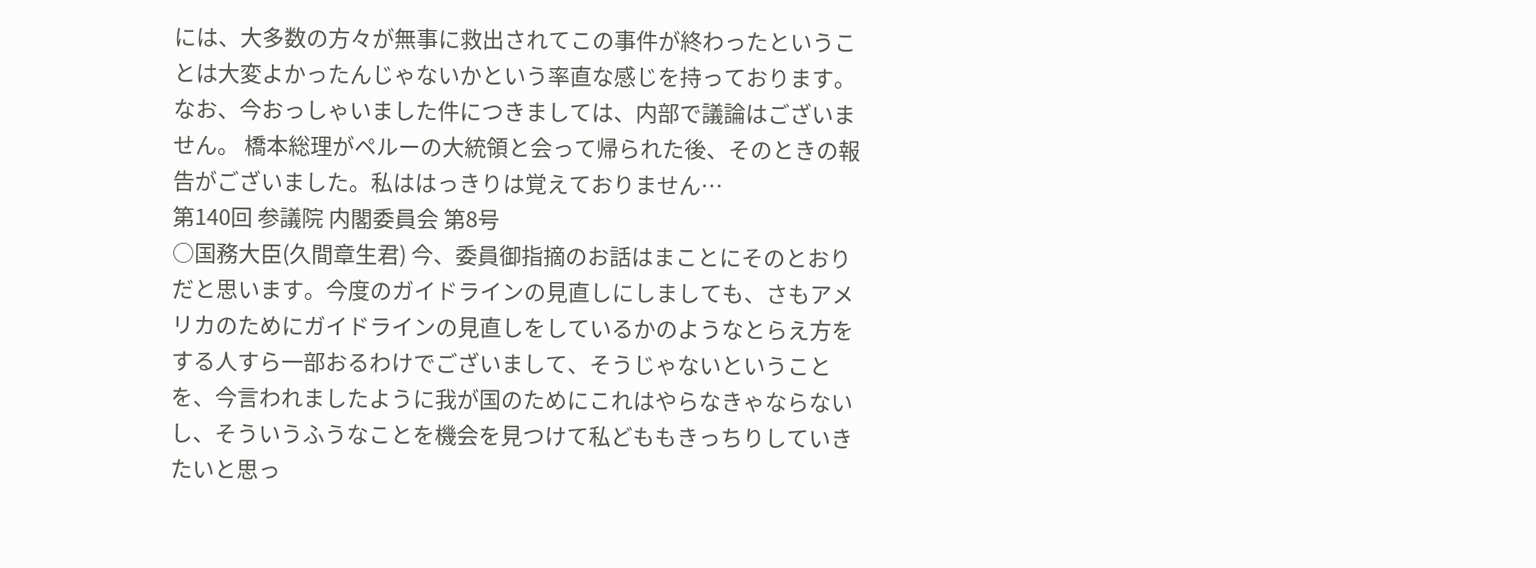には、大多数の方々が無事に救出されてこの事件が終わったということは大変よかったんじゃないかという率直な感じを持っております。 なお、今おっしゃいました件につきましては、内部で議論はございません。 橋本総理がペルーの大統領と会って帰られた後、そのときの報告がございました。私ははっきりは覚えておりません…
第140回 参議院 内閣委員会 第8号
○国務大臣(久間章生君) 今、委員御指摘のお話はまことにそのとおりだと思います。今度のガイドラインの見直しにしましても、さもアメリカのためにガイドラインの見直しをしているかのようなとらえ方をする人すら一部おるわけでございまして、そうじゃないということを、今言われましたように我が国のためにこれはやらなきゃならないし、そういうふうなことを機会を見つけて私どももきっちりしていきたいと思っ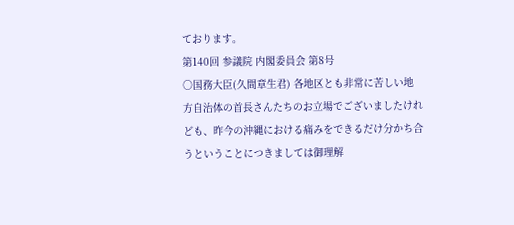ております。
第140回 参議院 内閣委員会 第8号
○国務大臣(久間章生君) 各地区とも非常に苦しい地方自治体の首長さんたちのお立場でございましたけれども、昨今の沖縄における痛みをできるだけ分かち合うということにつきましては御理解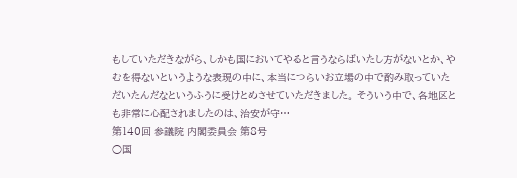もしていただきながら、しかも国においてやると言うならばいたし方がないとか、やむを得ないというような表現の中に、本当につらいお立場の中で酌み取っていただいたんだなというふうに受けとめさせていただきました。 そういう中で、各地区とも非常に心配されましたのは、治安が守…
第140回 参議院 内閣委員会 第8号
○国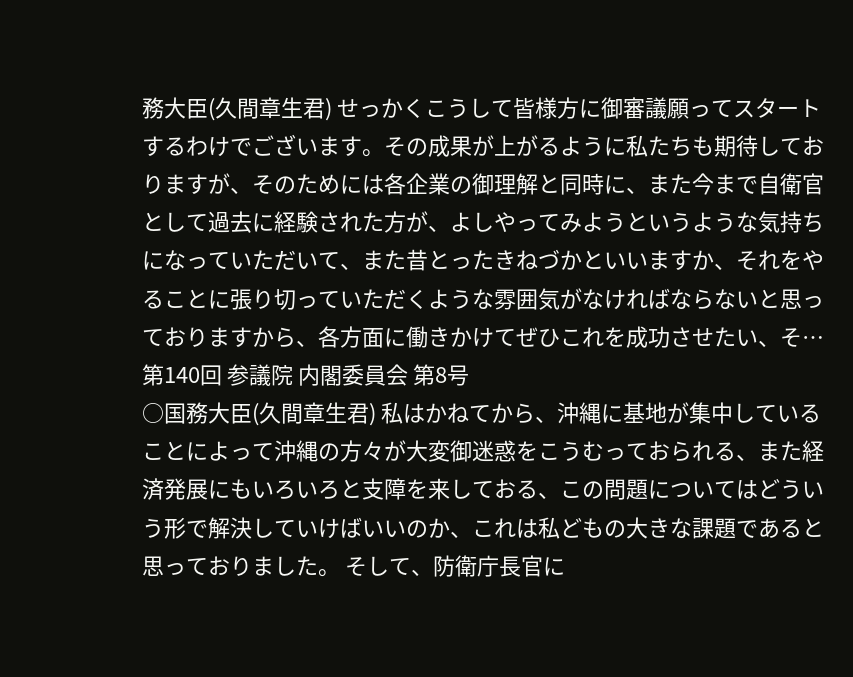務大臣(久間章生君) せっかくこうして皆様方に御審議願ってスタートするわけでございます。その成果が上がるように私たちも期待しておりますが、そのためには各企業の御理解と同時に、また今まで自衛官として過去に経験された方が、よしやってみようというような気持ちになっていただいて、また昔とったきねづかといいますか、それをやることに張り切っていただくような雰囲気がなければならないと思っておりますから、各方面に働きかけてぜひこれを成功させたい、そ…
第140回 参議院 内閣委員会 第8号
○国務大臣(久間章生君) 私はかねてから、沖縄に基地が集中していることによって沖縄の方々が大変御迷惑をこうむっておられる、また経済発展にもいろいろと支障を来しておる、この問題についてはどういう形で解決していけばいいのか、これは私どもの大きな課題であると思っておりました。 そして、防衛庁長官に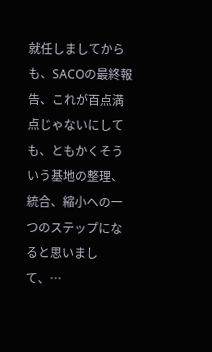就任しましてからも、SACOの最終報告、これが百点満点じゃないにしても、ともかくそういう基地の整理、統合、縮小への一つのステップになると思いまして、…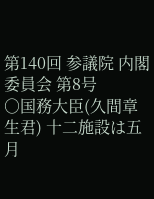第140回 参議院 内閣委員会 第8号
○国務大臣(久間章生君) 十二施設は五月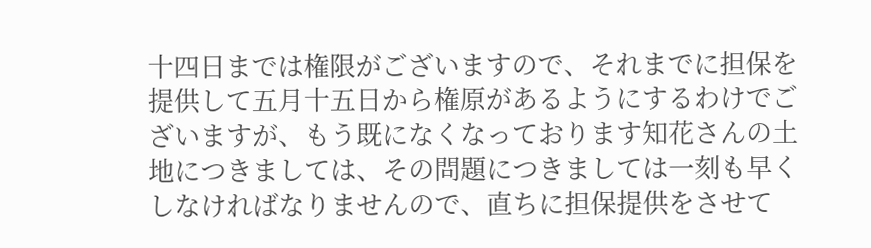十四日までは権限がございますので、それまでに担保を提供して五月十五日から権原があるようにするわけでございますが、もう既になくなっております知花さんの土地につきましては、その問題につきましては一刻も早くしなければなりませんので、直ちに担保提供をさせて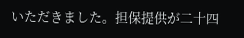いただきました。担保提供が二十四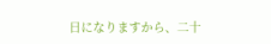日になりますから、二十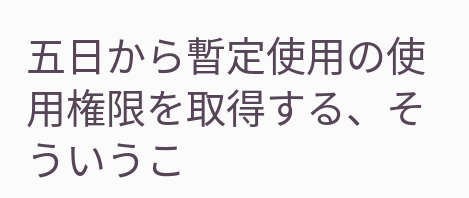五日から暫定使用の使用権限を取得する、そういうこ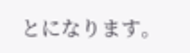とになります。